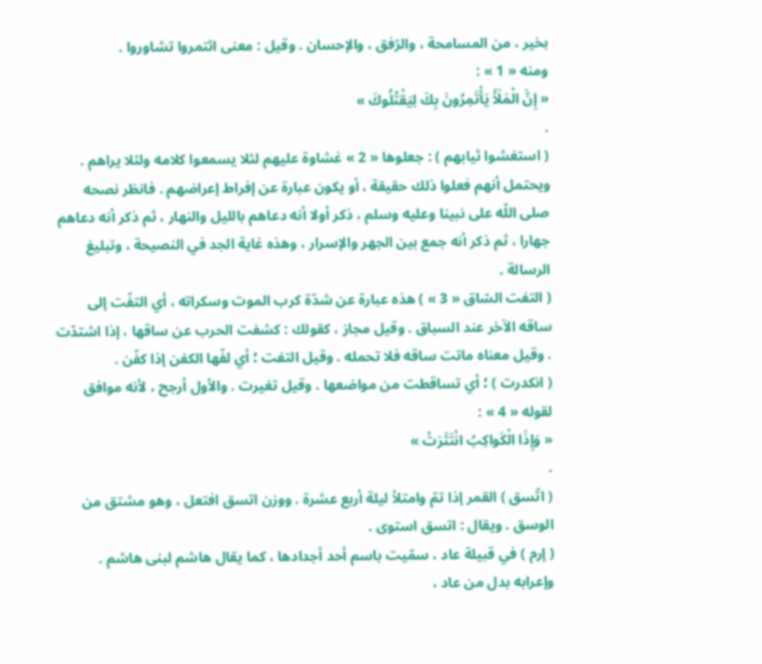بخير ، من المسامحة ، والرّفق ، والإحسان . وقيل : معنى ائتمروا تشاوروا .
ومنه « 1 » :
« إِنَّ الْمَلَأَ يَأْتَمِرُونَ بِكَ لِيَقْتُلُوكَ »
.
( استغشوا ثيابهم ) : جعلوها « 2 » غشاوة عليهم لئلا يسمعوا كلامه ولئلا يراهم .
ويحتمل أنهم فعلوا ذلك حقيقة ، أو يكون عبارة عن إفراط إعراضهم . فانظر نصحه صلى اللّه على نبينا وعليه وسلم ، ذكر أولا أنه دعاهم بالليل والنهار ، ثم ذكر أنه دعاهم جهارا ، ثم ذكر أنه جمع بين الجهر والإسرار ، وهذه غاية الجد في النصيحة ، وتبليغ الرسالة .
( التفت السّاق « 3 » ) هذه عبارة عن شدّة كرب الموت وسكراته ، أي التفّت إلى ساقه الآخر عند السباق . وقيل مجاز ، كقولك : كشفت الحرب عن ساقها ، إذا اشتدّت . وقيل معناه ماتت ساقه فلا تحمله . وقيل التفت ؛ أي لفّها الكفن إذا كفّن .
( انكدرت ) ؛ أي تساقطت من مواضعها . وقيل تغيرت . والأول أرجح ، لأنه موافق لقوله « 4 » :
« وَإِذَا الْكَواكِبُ انْتَثَرَتْ »
.
( اتّسق ) القمر إذا تمّ وامتلأ ليلة أربع عشرة . ووزن اتسق افتعل ، وهو مشتق من الوسق . ويقال : اتسق استوى .
( إرم ) في قبيلة عاد ، سمّيت باسم أحد أجدادها ، كما يقال هاشم لبنى هاشم .
وإعرابه بدل من عاد ،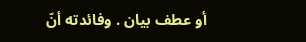أو عطف بيان . وفائدته أنّ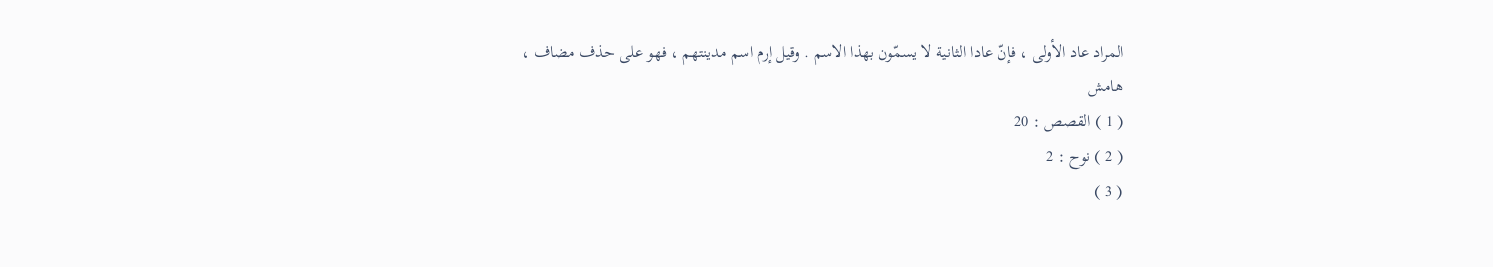المراد عاد الأولى ، فإنّ عادا الثانية لا يسمّون بهذا الاسم . وقيل إرم اسم مدينتهم ، فهو على حذف مضاف ،
هامش
( 1 ) القصص : 20
( 2 ) نوح : 2
( 3 )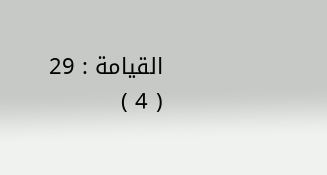القيامة : 29
( 4 )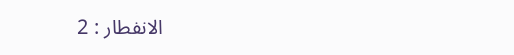الانفطار : 2